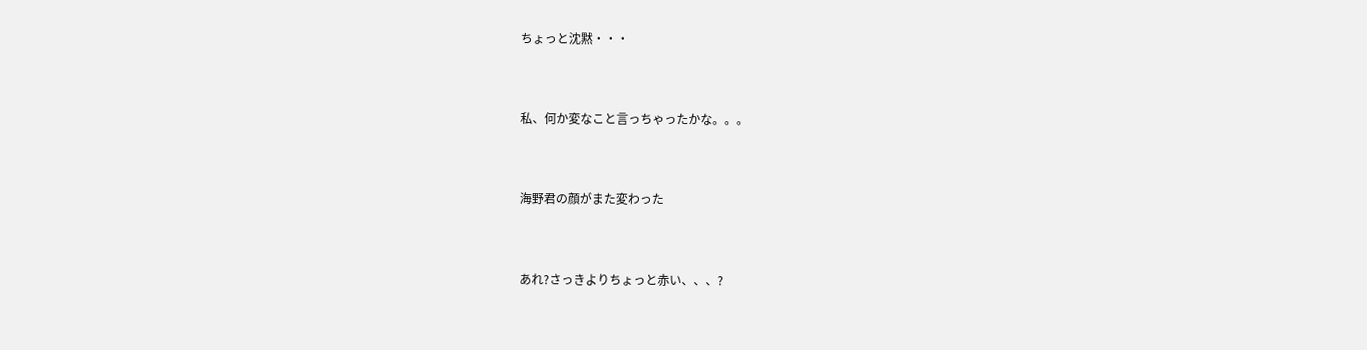ちょっと沈黙・・・


私、何か変なこと言っちゃったかな。。。


海野君の顔がまた変わった


あれ?さっきよりちょっと赤い、、、?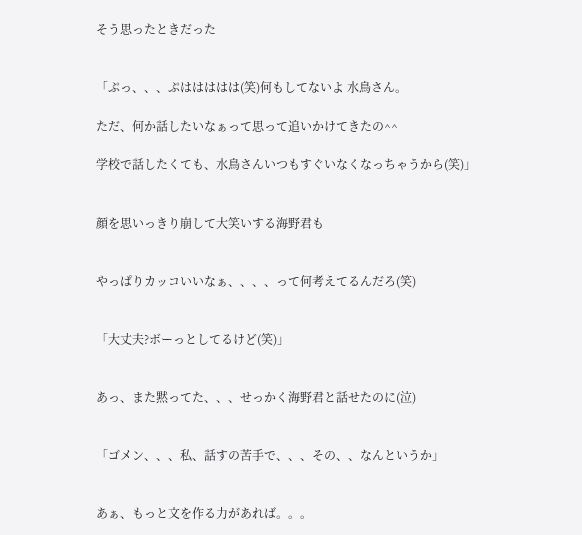そう思ったときだった


「ぷっ、、、ぷははははは(笑)何もしてないよ 水鳥さん。

ただ、何か話したいなぁって思って追いかけてきたの^^

学校で話したくても、水鳥さんいつもすぐいなくなっちゃうから(笑)」


顔を思いっきり崩して大笑いする海野君も


やっぱりカッコいいなぁ、、、、って何考えてるんだろ(笑)


「大丈夫?ボーっとしてるけど(笑)」


あっ、また黙ってた、、、せっかく海野君と話せたのに(泣)


「ゴメン、、、私、話すの苦手で、、、その、、なんというか」


あぁ、もっと文を作る力があれば。。。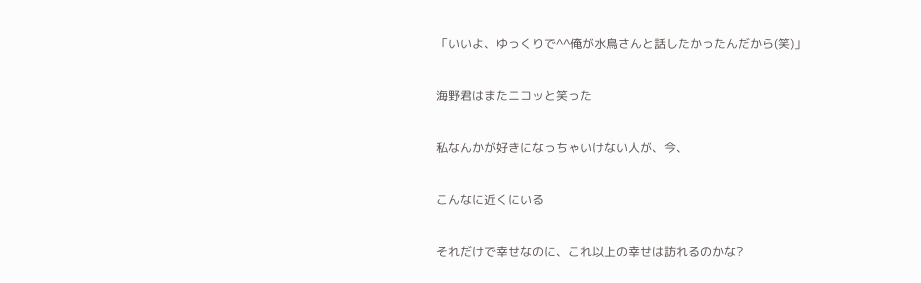「いいよ、ゆっくりで^^俺が水鳥さんと話したかったんだから(笑)」


海野君はまたニコッと笑った


私なんかが好きになっちゃいけない人が、今、


こんなに近くにいる


それだけで幸せなのに、これ以上の幸せは訪れるのかな?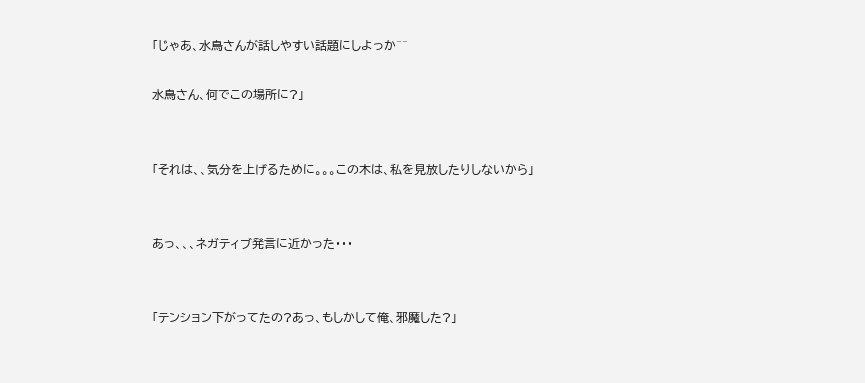「じゃあ、水鳥さんが話しやすい話題にしよっか^^

水鳥さん、何でこの場所に?」


「それは、、気分を上げるために。。。この木は、私を見放したりしないから」


あっ、、、ネガティブ発言に近かった・・・


「テンション下がってたの?あっ、もしかして俺、邪魔した?」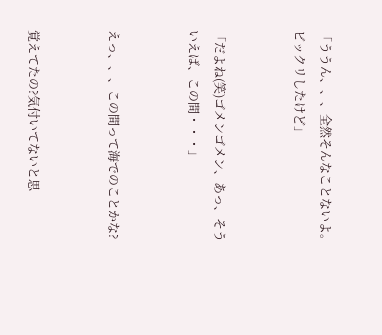「ううん、、、全然そんなことないよ。ビックリしたけど」


「だよね(笑)ゴメンゴメン、あっ、そういえば、この間・・・」


えっ、、、この間って海でのことかな?


覚えてたの?気付いてないと思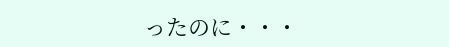ったのに・・・